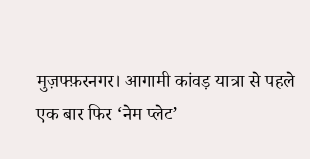मुज़फ्फ़रनगर। आगामी कांवड़ यात्रा से पहले एक बार फिर ‘नेम प्लेट’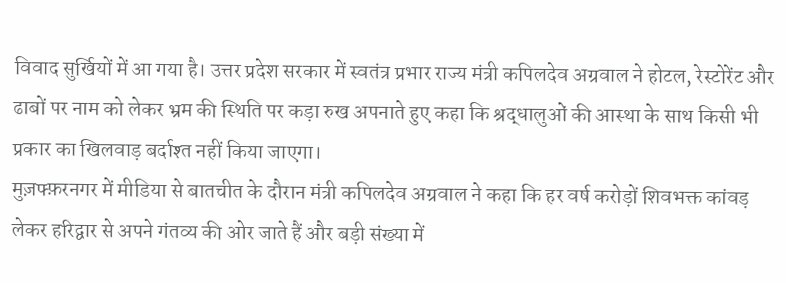विवाद सुर्खियों में आ गया है। उत्तर प्रदेश सरकार में स्वतंत्र प्रभार राज्य मंत्री कपिलदेव अग्रवाल ने होटल, रेस्टोरेंट और ढाबों पर नाम को लेकर भ्रम की स्थिति पर कड़ा रुख अपनाते हुए कहा कि श्रद्धालुओं की आस्था के साथ किसी भी प्रकार का खिलवाड़ बर्दाश्त नहीं किया जाएगा।
मुज़फ्फ़रनगर में मीडिया से बातचीत के दौरान मंत्री कपिलदेव अग्रवाल ने कहा कि हर वर्ष करोड़ों शिवभक्त कांवड़ लेकर हरिद्वार से अपने गंतव्य की ओर जाते हैं और बड़ी संख्या में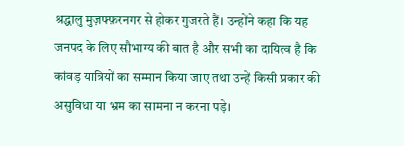श्रद्धालु मुज़फ्फ़रनगर से होकर गुजरते हैं। उन्होंने कहा कि यह जनपद के लिए सौभाग्य की बात है और सभी का दायित्व है कि कांवड़ यात्रियों का सम्मान किया जाए तथा उन्हें किसी प्रकार की असुविधा या भ्रम का सामना न करना पड़े।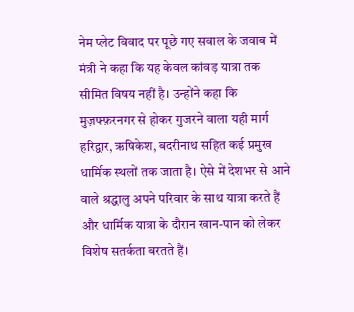नेम प्लेट विवाद पर पूछे गए सवाल के जवाब में मंत्री ने कहा कि यह केवल कांवड़ यात्रा तक सीमित विषय नहीं है। उन्होंने कहा कि मुज़फ्फ़रनगर से होकर गुजरने वाला यही मार्ग हरिद्वार, ऋषिकेश, बदरीनाथ सहित कई प्रमुख धार्मिक स्थलों तक जाता है। ऐसे में देशभर से आने वाले श्रद्धालु अपने परिवार के साथ यात्रा करते हैं और धार्मिक यात्रा के दौरान खान-पान को लेकर विशेष सतर्कता बरतते हैं।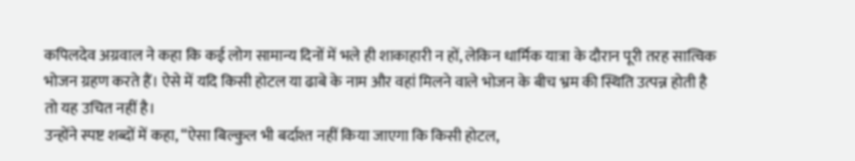कपिलदेव अग्रवाल ने कहा कि कई लोग सामान्य दिनों में भले ही शाकाहारी न हों, लेकिन धार्मिक यात्रा के दौरान पूरी तरह सात्विक भोजन ग्रहण करते हैं। ऐसे में यदि किसी होटल या ढाबे के नाम और वहां मिलने वाले भोजन के बीच भ्रम की स्थिति उत्पन्न होती है तो यह उचित नहीं है।
उन्होंने स्पष्ट शब्दों में कहा, “ऐसा बिल्कुल भी बर्दाश्त नहीं किया जाएगा कि किसी होटल,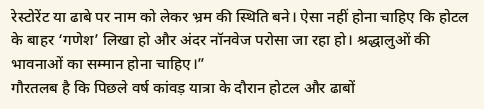रेस्टोरेंट या ढाबे पर नाम को लेकर भ्रम की स्थिति बने। ऐसा नहीं होना चाहिए कि होटल के बाहर ‘गणेश’ लिखा हो और अंदर नॉनवेज परोसा जा रहा हो। श्रद्धालुओं की भावनाओं का सम्मान होना चाहिए।”
गौरतलब है कि पिछले वर्ष कांवड़ यात्रा के दौरान होटल और ढाबों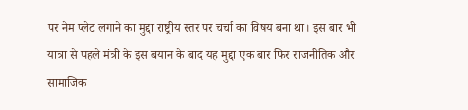पर नेम प्लेट लगाने का मुद्दा राष्ट्रीय स्तर पर चर्चा का विषय बना था। इस बार भी यात्रा से पहले मंत्री के इस बयान के बाद यह मुद्दा एक बार फिर राजनीतिक और सामाजिक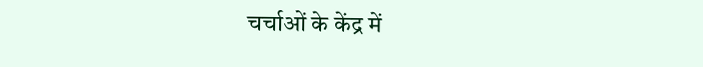चर्चाओं के केंद्र में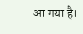आ गया है।